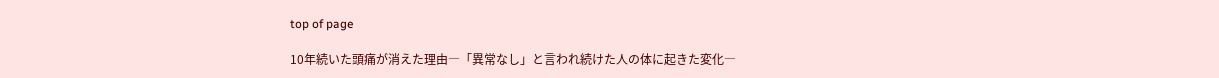top of page

10年続いた頭痛が消えた理由―「異常なし」と言われ続けた人の体に起きた変化―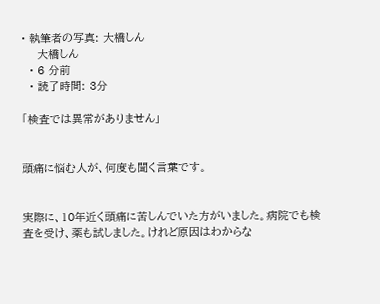• 執筆者の写真: 大橋しん
    大橋しん
  • 6 分前
  • 読了時間: 3分

「検査では異常がありません」


頭痛に悩む人が、何度も聞く言葉です。


実際に、10年近く頭痛に苦しんでいた方がいました。病院でも検査を受け、薬も試しました。けれど原因はわからな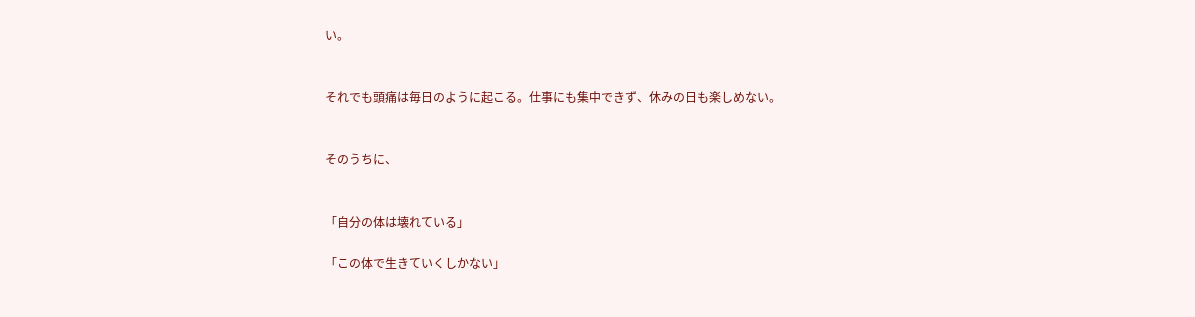い。


それでも頭痛は毎日のように起こる。仕事にも集中できず、休みの日も楽しめない。


そのうちに、


「自分の体は壊れている」

「この体で生きていくしかない」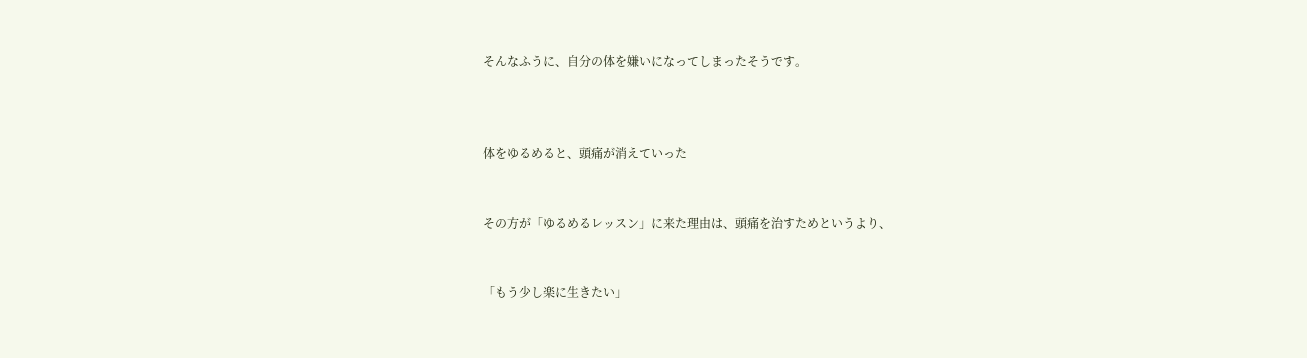そんなふうに、自分の体を嫌いになってしまったそうです。



体をゆるめると、頭痛が消えていった


その方が「ゆるめるレッスン」に来た理由は、頭痛を治すためというより、


「もう少し楽に生きたい」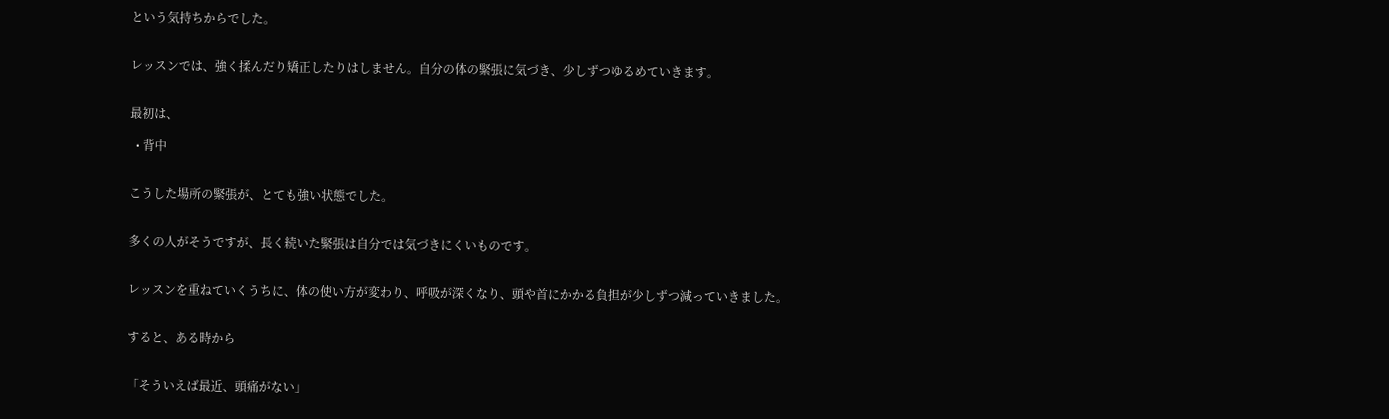という気持ちからでした。


レッスンでは、強く揉んだり矯正したりはしません。自分の体の緊張に気づき、少しずつゆるめていきます。


最初は、

  • 背中


こうした場所の緊張が、とても強い状態でした。


多くの人がそうですが、長く続いた緊張は自分では気づきにくいものです。


レッスンを重ねていくうちに、体の使い方が変わり、呼吸が深くなり、頭や首にかかる負担が少しずつ減っていきました。


すると、ある時から


「そういえば最近、頭痛がない」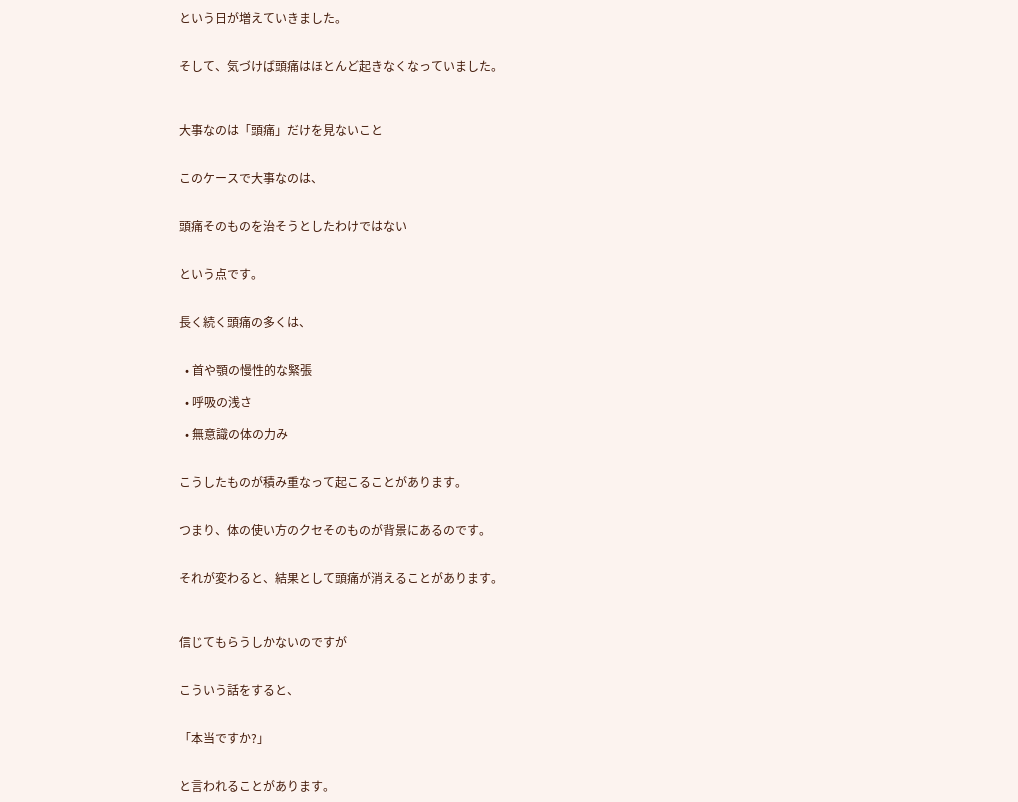という日が増えていきました。


そして、気づけば頭痛はほとんど起きなくなっていました。



大事なのは「頭痛」だけを見ないこと


このケースで大事なのは、


頭痛そのものを治そうとしたわけではない


という点です。


長く続く頭痛の多くは、


  • 首や顎の慢性的な緊張

  • 呼吸の浅さ

  • 無意識の体の力み


こうしたものが積み重なって起こることがあります。


つまり、体の使い方のクセそのものが背景にあるのです。


それが変わると、結果として頭痛が消えることがあります。



信じてもらうしかないのですが


こういう話をすると、


「本当ですか?」


と言われることがあります。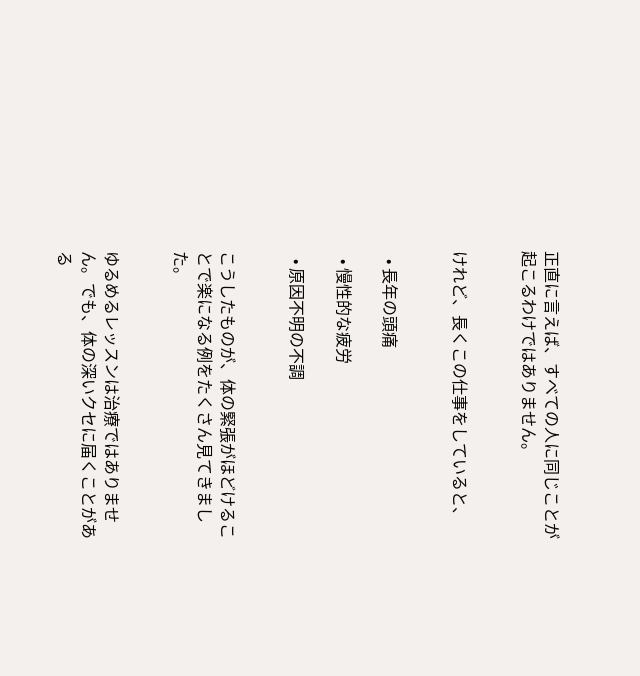正直に言えば、すべての人に同じことが起こるわけではありません。


けれど、長くこの仕事をしていると、


  • 長年の頭痛

  • 慢性的な疲労

  • 原因不明の不調


こうしたものが、体の緊張がほどけることで楽になる例をたくさん見てきました。


ゆるめるレッスンは治療ではありません。でも、体の深いクセに届くことがある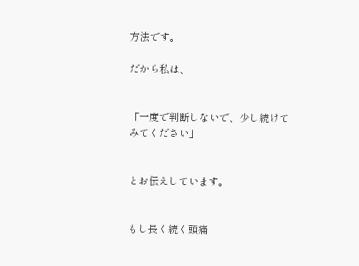方法です。

だから私は、


「一度で判断しないで、少し続けてみてください」


とお伝えしています。


もし長く続く頭痛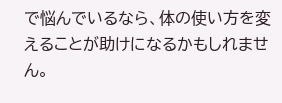で悩んでいるなら、体の使い方を変えることが助けになるかもしれません。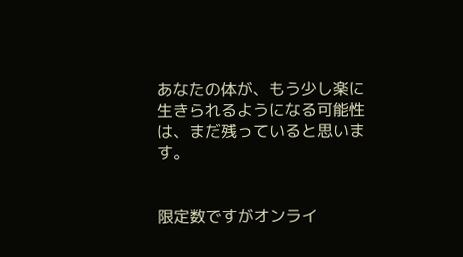あなたの体が、もう少し楽に生きられるようになる可能性は、まだ残っていると思います。


限定数ですがオンライ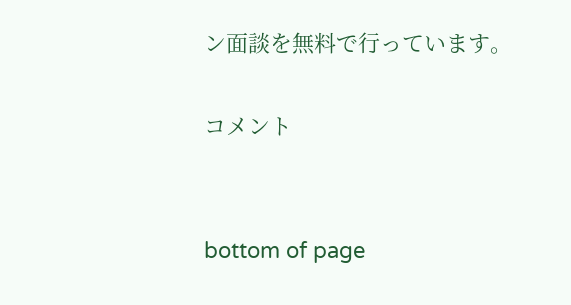ン面談を無料で行っています。

コメント


bottom of page